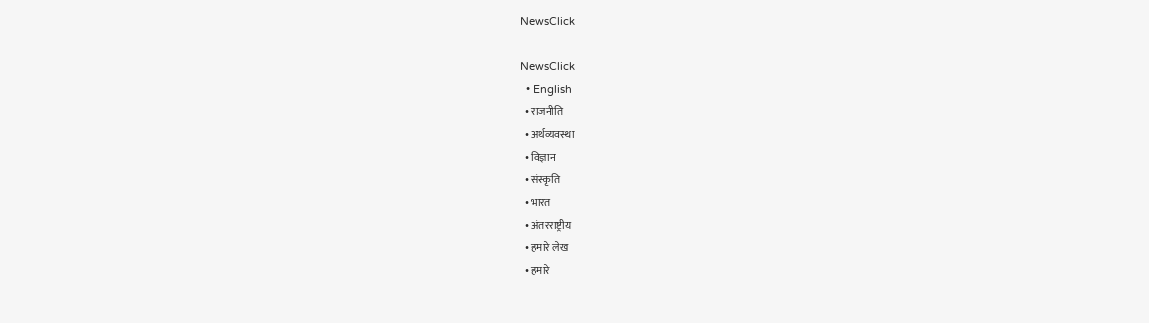NewsClick

NewsClick
  • English
  • राजनीति
  • अर्थव्यवस्था
  • विज्ञान
  • संस्कृति
  • भारत
  • अंतरराष्ट्रीय
  • हमारे लेख
  • हमारे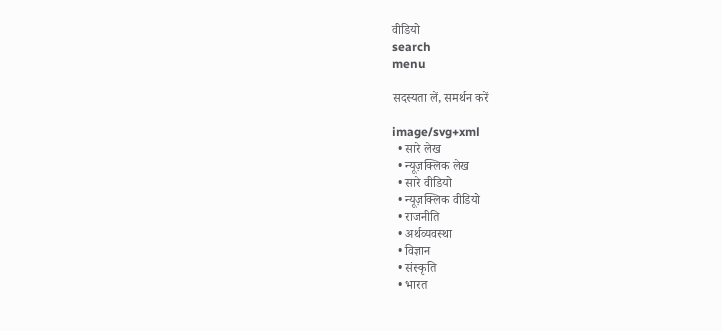वीडियो
search
menu

सदस्यता लें, समर्थन करें

image/svg+xml
  • सारे लेख
  • न्यूज़क्लिक लेख
  • सारे वीडियो
  • न्यूज़क्लिक वीडियो
  • राजनीति
  • अर्थव्यवस्था
  • विज्ञान
  • संस्कृति
  • भारत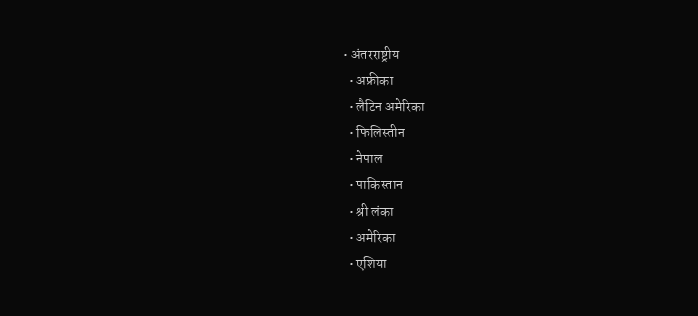• अंतरराष्ट्रीय
  • अफ्रीका
  • लैटिन अमेरिका
  • फिलिस्तीन
  • नेपाल
  • पाकिस्तान
  • श्री लंका
  • अमेरिका
  • एशिया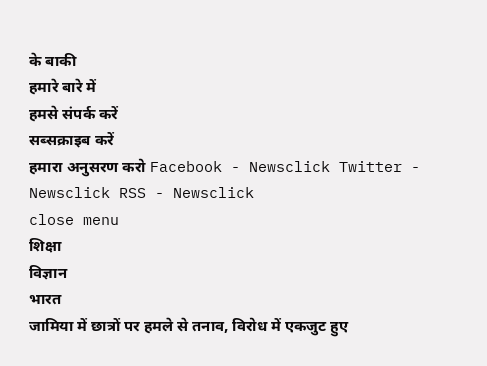के बाकी
हमारे बारे में
हमसे संपर्क करें
सब्सक्राइब करें
हमारा अनुसरण करो Facebook - Newsclick Twitter - Newsclick RSS - Newsclick
close menu
शिक्षा
विज्ञान
भारत
जामिया में छात्रों पर हमले से तनाव, विरोध में एकजुट हुए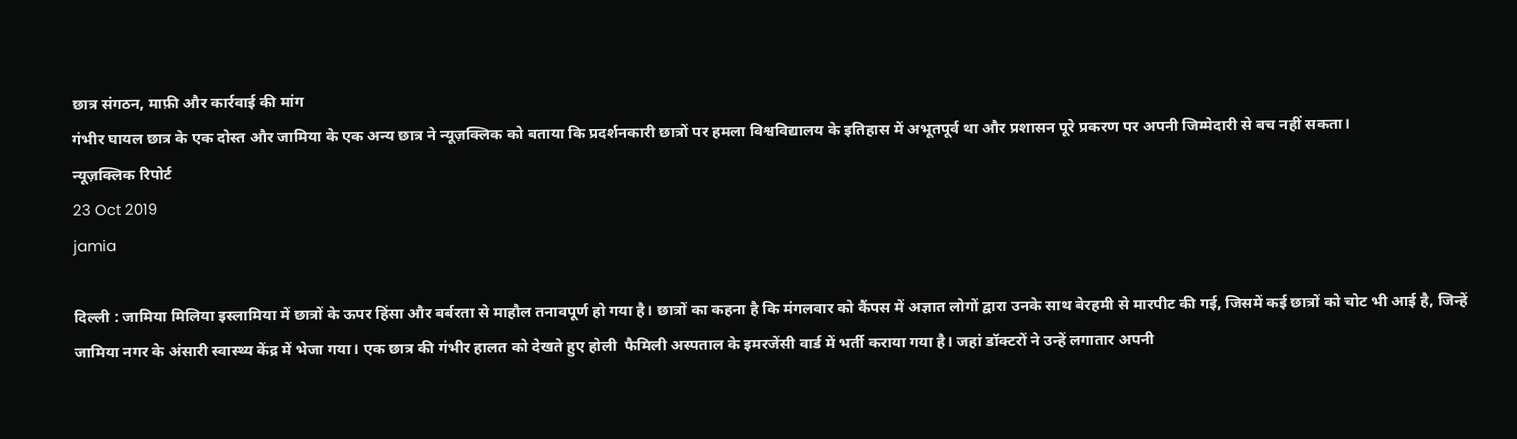छात्र संगठन, माफ़ी और कार्रवाई की मांग
गंभीर घायल छात्र के एक दोस्त और जामिया के एक अन्य छात्र ने न्यूज़क्लिक को बताया कि प्रदर्शनकारी छात्रों पर हमला विश्वविद्यालय के इतिहास में अभूतपूर्व था और प्रशासन पूरे प्रकरण पर अपनी जिम्मेदारी से बच नहीं सकता।
न्यूज़क्लिक रिपोर्ट
23 Oct 2019
jamia

दिल्ली : जामिया मिलिया इस्लामिया में छात्रों के ऊपर हिंसा और बर्बरता से माहौल तनावपूर्ण हो गया है। छात्रों का कहना है कि मंगलवार को कैंपस में अज्ञात लोगों द्वारा उनके साथ बेरहमी से मारपीट की गई, जिसमें कई छात्रों को चोट भी आई है, जिन्हें जामिया नगर के अंसारी स्वास्थ्य केंद्र में भेजा गया। एक छात्र की गंभीर हालत को देखते हुए होली  फैमिली अस्पताल के इमरजेंसी वार्ड में भर्ती कराया गया है। जहां डॉक्टरों ने उन्हें लगातार अपनी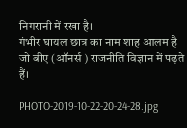निगरानी में रखा है।
गंभीर घायल छात्र का नाम शाह आलम है जो बीए (ऑनर्स ) राजनीति विज्ञान में पढ़ते हैं।

PHOTO-2019-10-22-20-24-28.jpg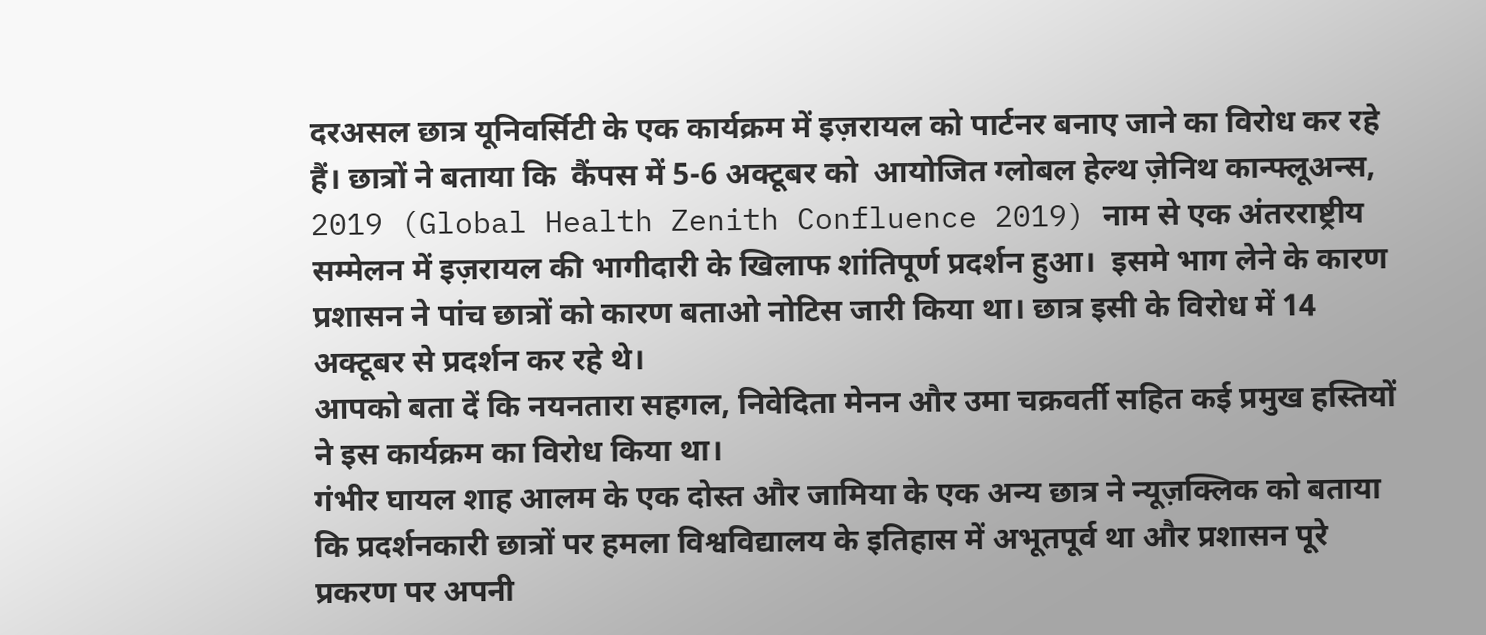दरअसल छात्र यूनिवर्सिटी के एक कार्यक्रम में इज़रायल को पार्टनर बनाए जाने का विरोध कर रहे हैं। छात्रों ने बताया कि  कैंपस में 5-6 अक्टूबर को  आयोजित ग्लोबल हेल्थ ज़ेनिथ कान्फ्लूअन्स, 2019 (Global Health Zenith Confluence 2019) नाम से एक अंतरराष्ट्रीय सम्मेलन में इज़रायल की भागीदारी के खिलाफ शांतिपूर्ण प्रदर्शन हुआ।  इसमे भाग लेने के कारण प्रशासन ने पांच छात्रों को कारण बताओ नोटिस जारी किया था। छात्र इसी के विरोध में 14 अक्टूबर से प्रदर्शन कर रहे थे।
आपको बता दें कि नयनतारा सहगल, निवेदिता मेनन और उमा चक्रवर्ती सहित कई प्रमुख हस्तियों ने इस कार्यक्रम का विरोध किया था।
गंभीर घायल शाह आलम के एक दोस्त और जामिया के एक अन्य छात्र ने न्यूज़क्लिक को बताया कि प्रदर्शनकारी छात्रों पर हमला विश्वविद्यालय के इतिहास में अभूतपूर्व था और प्रशासन पूरे प्रकरण पर अपनी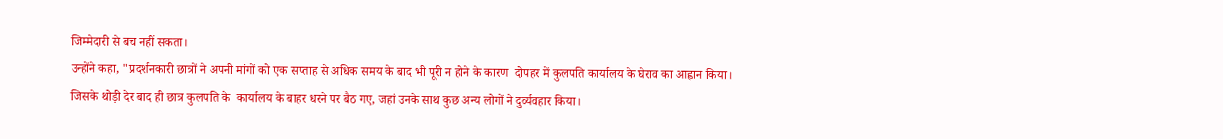जिम्मेदारी से बच नहीं सकता।
उन्होंने कहा, "प्रदर्शनकारी छात्रों ने अपनी मांगों को एक सप्ताह से अधिक समय के बाद भी पूरी न होने के कारण  दोपहर में कुलपति कार्यालय के घेराव का आह्वान किया। जिसके थोड़ी देर बाद ही छात्र कुलपति के  कार्यालय के बाहर धरने पर बैठ गए, जहां उनके साथ कुछ अन्य लोगों ने दुर्व्यवहार किया।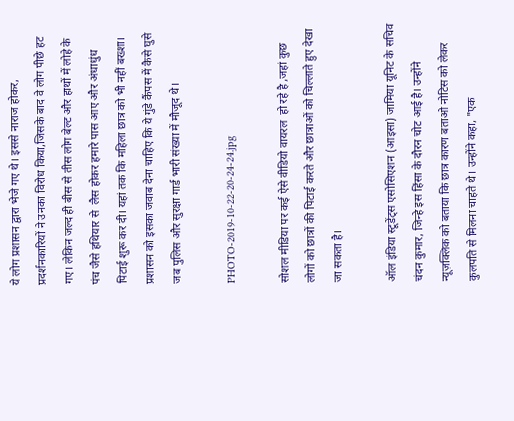ये लोग प्रशासन द्वारा भेजे गए थे। इससे नाराज होकर, प्रदर्शनकारियों ने उनका विरोध किया,जिसके बाद वे लोग पीछे हट गए। लेकिन जल्द ही बीस से तीस लोग बेल्ट और हाथों में लोहे के पंच जैसे हथियार से  लैस होकर हमारे पास आए और अंधाधुंध पिटाई शुरू कर दी। यहां तक कि महिला छात्र को भी नहीं बख्शा। प्रशासन को इसका जवाब देना चाहिए कि ये गुंडे कैंपस में कैसे घुसे जब पुलिस और सुरक्षा गार्ड भारी संख्या में मौजूद थे।

PHOTO-2019-10-22-20-24-24.jpg

सोशल मीडिया पर कई ऐसे वीडियो वायरल  हो रहे है ,जहां कुछ लोगों को छात्रों की पिटाई करते और छात्राओं को चिल्लाते हुए देखा जा सकता है।

ऑल इंडिया स्टूडेंट्स एसोसिएशन (आइसा) जामिया यूनिट के सचिव चंदन कुमार, जिन्हे इस हिंसा के दौरन चोट आई है। उन्होंने न्यूज़क्लिक को बताया कि छात्र कारण बताओ नोटिस को लेकर कुलपति से मिलना चाहते थे। उन्होंने कहा, "एक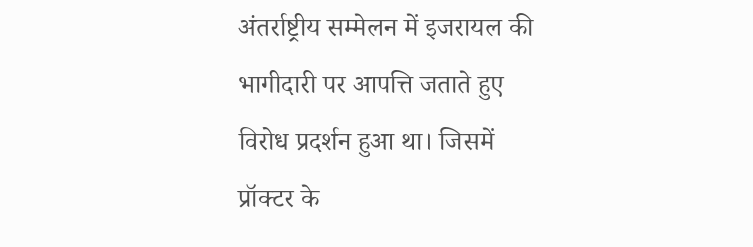अंतर्राष्ट्रीय सम्मेलन में इजरायल की भागीदारी पर आपत्ति जताते हुए विरोध प्रदर्शन हुआ था। जिसमें प्रॉक्टर के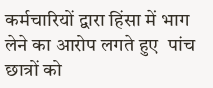कर्मचारियों द्वारा हिंसा में भाग लेने का आरोप लगते हुए  पांच छात्रों को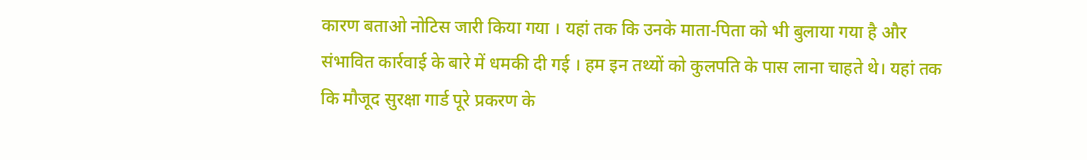कारण बताओ नोटिस जारी किया गया । यहां तक कि उनके माता-पिता को भी बुलाया गया है और संभावित कार्रवाई के बारे में धमकी दी गई । हम इन तथ्यों को कुलपति के पास लाना चाहते थे। यहां तक कि मौजूद सुरक्षा गार्ड पूरे प्रकरण के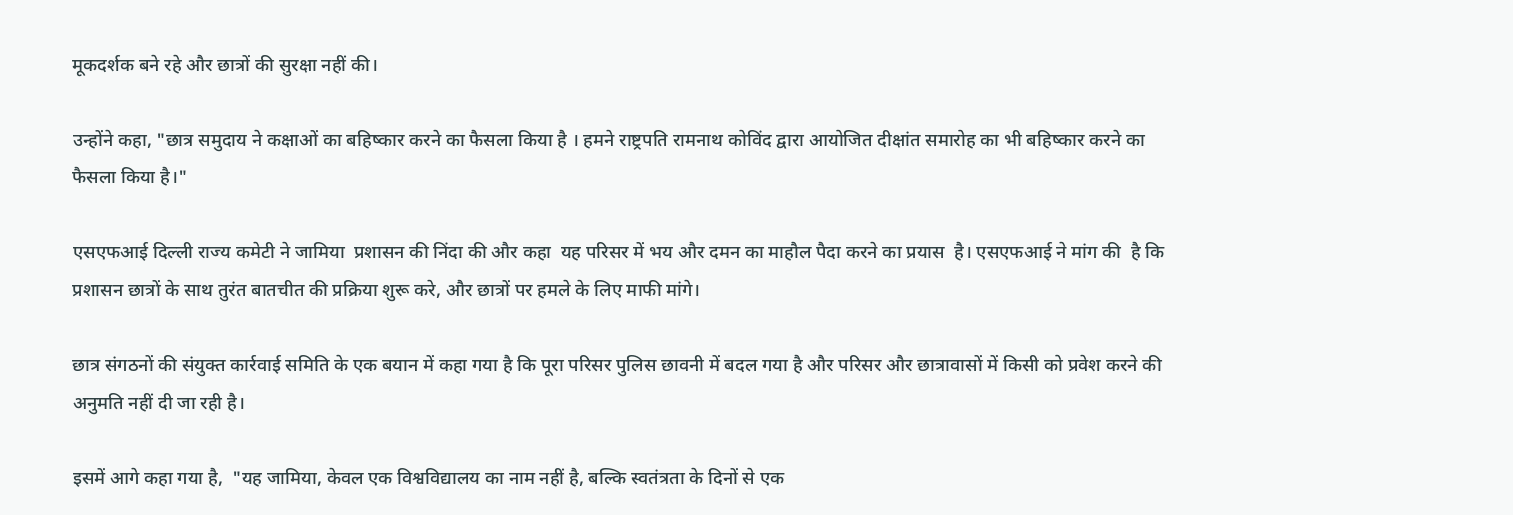मूकदर्शक बने रहे और छात्रों की सुरक्षा नहीं की।

उन्होंने कहा, "छात्र समुदाय ने कक्षाओं का बहिष्कार करने का फैसला किया है । हमने राष्ट्रपति रामनाथ कोविंद द्वारा आयोजित दीक्षांत समारोह का भी बहिष्कार करने का फैसला किया है।"

एसएफआई दिल्ली राज्य कमेटी ने जामिया  प्रशासन की निंदा की और कहा  यह परिसर में भय और दमन का माहौल पैदा करने का प्रयास  है। एसएफआई ने मांग की  है कि   प्रशासन छात्रों के साथ तुरंत बातचीत की प्रक्रिया शुरू करे, और छात्रों पर हमले के लिए माफी मांगे।

छात्र संगठनों की संयुक्त कार्रवाई समिति के एक बयान में कहा गया है कि पूरा परिसर पुलिस छावनी में बदल गया है और परिसर और छात्रावासों में किसी को प्रवेश करने की अनुमति नहीं दी जा रही है।

इसमें आगे कहा गया है,  "यह जामिया, केवल एक विश्वविद्यालय का नाम नहीं है, बल्कि स्वतंत्रता के दिनों से एक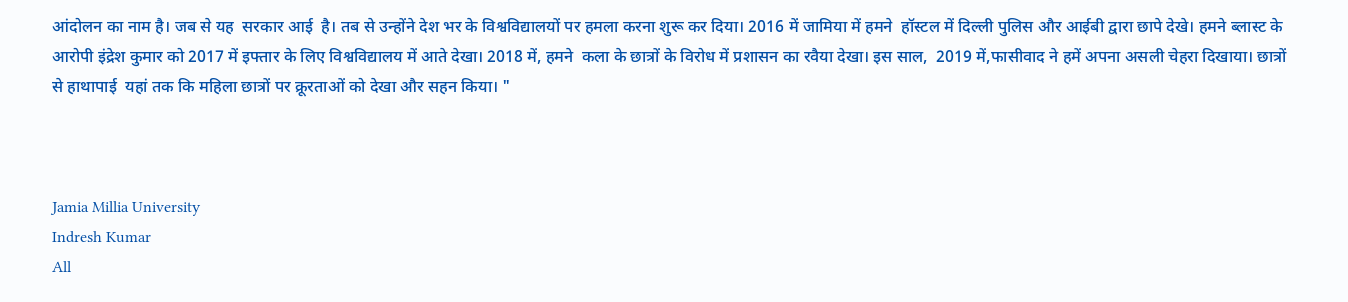आंदोलन का नाम है। जब से यह  सरकार आई  है। तब से उन्होंने देश भर के विश्वविद्यालयों पर हमला करना शुरू कर दिया। 2016 में जामिया में हमने  हॉस्टल में दिल्ली पुलिस और आईबी द्वारा छापे देखे। हमने ब्लास्ट के आरोपी इंद्रेश कुमार को 2017 में इफ्तार के लिए विश्वविद्यालय में आते देखा। 2018 में, हमने  कला के छात्रों के विरोध में प्रशासन का रवैया देखा। इस साल,  2019 में,फासीवाद ने हमें अपना असली चेहरा दिखाया। छात्रों से हाथापाई  यहां तक कि महिला छात्रों पर क्रूरताओं को देखा और सहन किया। "



Jamia Millia University
Indresh Kumar
All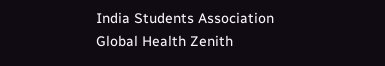India Students Association
Global Health Zenith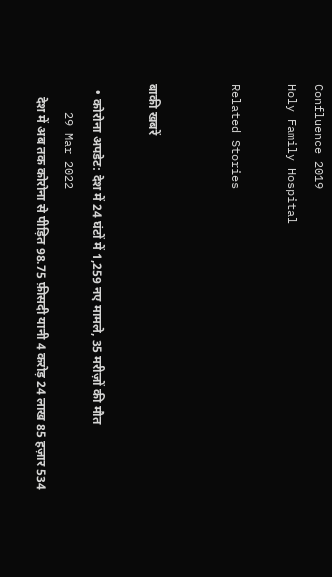Confluence 2019
Holy Family Hospital

Related Stories


बाकी खबरें

  • कोरोना अपडेट: देश में 24 घंटों में 1,259 नए मामले, 35 मरीज़ों की मौत
    29 Mar 2022
    देश में अब तक कोरोना से पीड़ित 98.75 फ़ीसदी यानी 4 करोड़ 24 लाख 85 हज़ार 534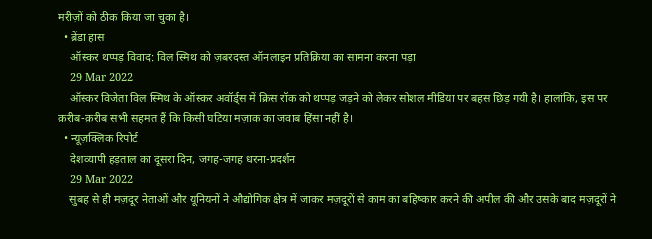मरीज़ों को ठीक किया जा चुका है।
  • ब्रेंडा हास
    ऑस्कर थप्पड़ विवाद: विल स्मिथ को ज़बरदस्त ऑनलाइन प्रतिक्रिया का सामना करना पड़ा
    29 Mar 2022
    ऑस्कर विजेता विल स्मिथ के ऑस्कर अवॉर्ड्स में क्रिस रॉक को थप्पड़ जड़ने को लेकर सोशल मीडिया पर बहस छिड़ गयी है। हालांकि, इस पर क़रीब-क़रीब सभी सहमत हैं कि किसी घटिया मज़ाक का जवाब हिंसा नहीं है।
  • न्यूज़क्लिक रिपोर्ट
    देशव्यापी हड़ताल का दूसरा दिन, जगह-जगह धरना-प्रदर्शन
    29 Mar 2022
    सुबह से ही मज़दूर नेताओं और यूनियनों ने औद्योगिक क्षेत्र में जाकर मज़दूरों से काम का बहिष्कार करने की अपील की और उसके बाद मज़दूरों ने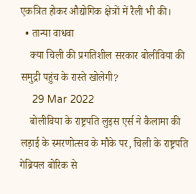एकत्रित होकर औद्योगिक क्षेत्रों में रैली भी की।
  • तान्या वाधवा
    क्या चिली की प्रगतिशील सरकार बोलीविया की समुद्री पहुंच के रास्ते खोलेगी?
    29 Mar 2022
    बोलीविया के राष्ट्रपति लुइस एर्स ने कैलामा की लड़ाई के स्मरणोत्सव के मौके पर, चिली के राष्ट्रपति गेब्रियल बोरिक से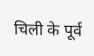चिली के पूर्व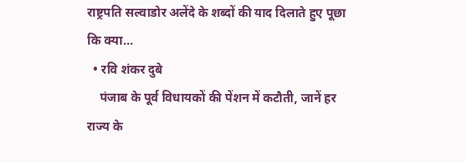राष्ट्रपति सल्वाडोर अलेंदे के शब्दों की याद दिलाते हुए पूछा कि क्या…
  • रवि शंकर दुबे
    पंजाब के पूर्व विधायकों की पेंशन में कटौती, जानें हर राज्य के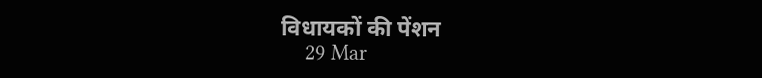विधायकों की पेंशन
    29 Mar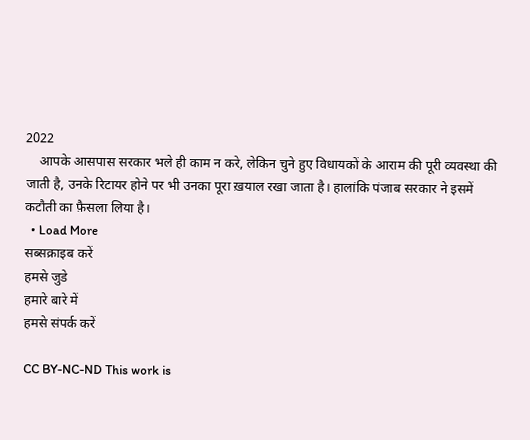2022
    आपके आसपास सरकार भले ही काम न करे, लेकिन चुने हुए विधायकों के आराम की पूरी व्यवस्था की जाती है, उनके रिटायर होने पर भी उनका पूरा ख़याल रखा जाता है। हालांकि पंजाब सरकार ने इसमें कटौती का फ़ैसला लिया है।
  • Load More
सब्सक्राइब करें
हमसे जुडे
हमारे बारे में
हमसे संपर्क करें

CC BY-NC-ND This work is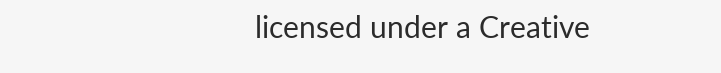licensed under a Creative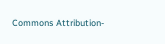Commons Attribution-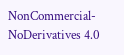NonCommercial-NoDerivatives 4.0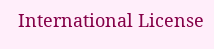International License